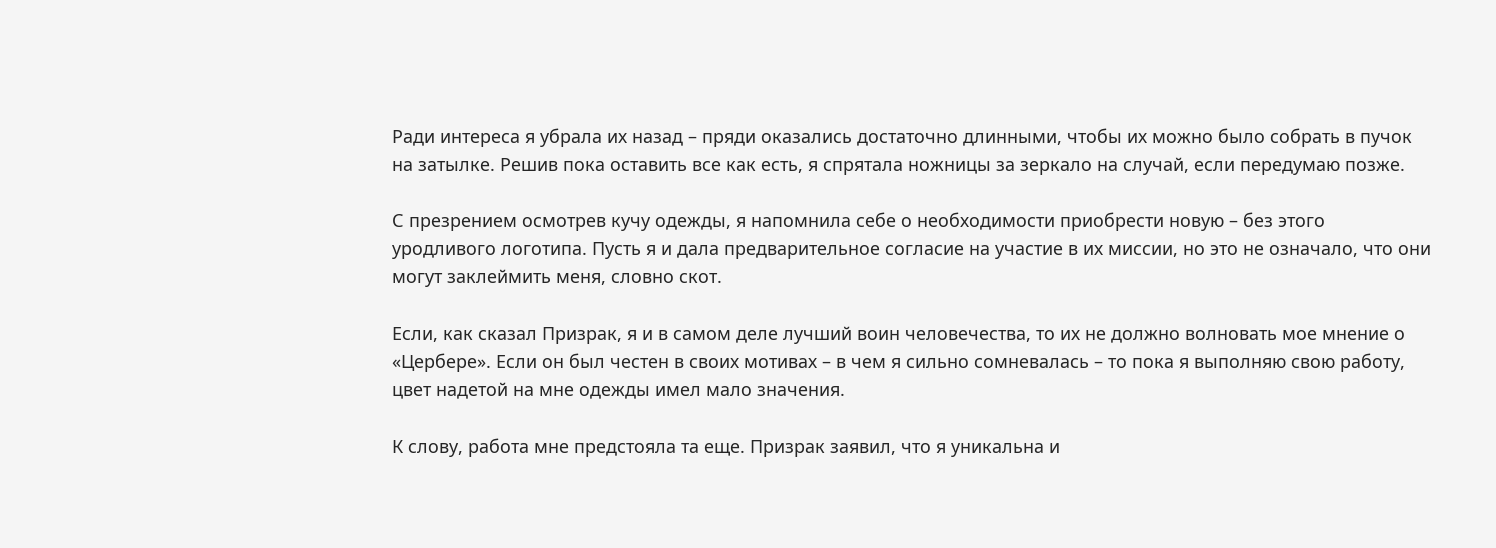Ради интереса я убрала их назад – пряди оказались достаточно длинными, чтобы их можно было собрать в пучок на затылке. Решив пока оставить все как есть, я спрятала ножницы за зеркало на случай, если передумаю позже.

С презрением осмотрев кучу одежды, я напомнила себе о необходимости приобрести новую – без этого уродливого логотипа. Пусть я и дала предварительное согласие на участие в их миссии, но это не означало, что они могут заклеймить меня, словно скот.

Если, как сказал Призрак, я и в самом деле лучший воин человечества, то их не должно волновать мое мнение о «Цербере». Если он был честен в своих мотивах – в чем я сильно сомневалась – то пока я выполняю свою работу, цвет надетой на мне одежды имел мало значения.

К слову, работа мне предстояла та еще. Призрак заявил, что я уникальна и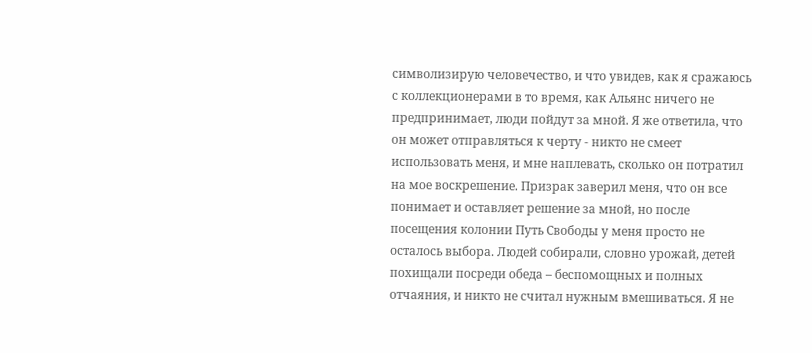символизирую человечество, и что увидев, как я сражаюсь с коллекционерами в то время, как Альянс ничего не предпринимает, люди пойдут за мной. Я же ответила, что он может отправляться к черту - никто не смеет использовать меня, и мне наплевать, сколько он потратил на мое воскрешение. Призрак заверил меня, что он все понимает и оставляет решение за мной, но после посещения колонии Путь Свободы у меня просто не осталось выбора. Людей собирали, словно урожай, детей похищали посреди обеда – беспомощных и полных отчаяния, и никто не считал нужным вмешиваться. Я не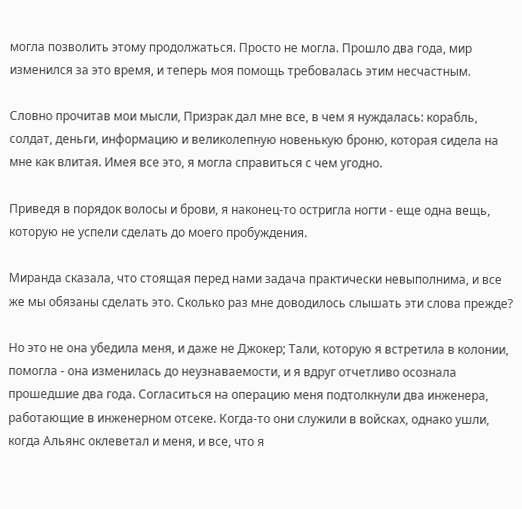могла позволить этому продолжаться. Просто не могла. Прошло два года, мир изменился за это время, и теперь моя помощь требовалась этим несчастным.

Словно прочитав мои мысли, Призрак дал мне все, в чем я нуждалась: корабль, солдат, деньги, информацию и великолепную новенькую броню, которая сидела на мне как влитая. Имея все это, я могла справиться с чем угодно.

Приведя в порядок волосы и брови, я наконец-то остригла ногти - еще одна вещь, которую не успели сделать до моего пробуждения.

Миранда сказала, что стоящая перед нами задача практически невыполнима, и все же мы обязаны сделать это. Сколько раз мне доводилось слышать эти слова прежде?

Но это не она убедила меня, и даже не Джокер; Тали, которую я встретила в колонии, помогла - она изменилась до неузнаваемости, и я вдруг отчетливо осознала прошедшие два года. Согласиться на операцию меня подтолкнули два инженера, работающие в инженерном отсеке. Когда-то они служили в войсках, однако ушли, когда Альянс оклеветал и меня, и все, что я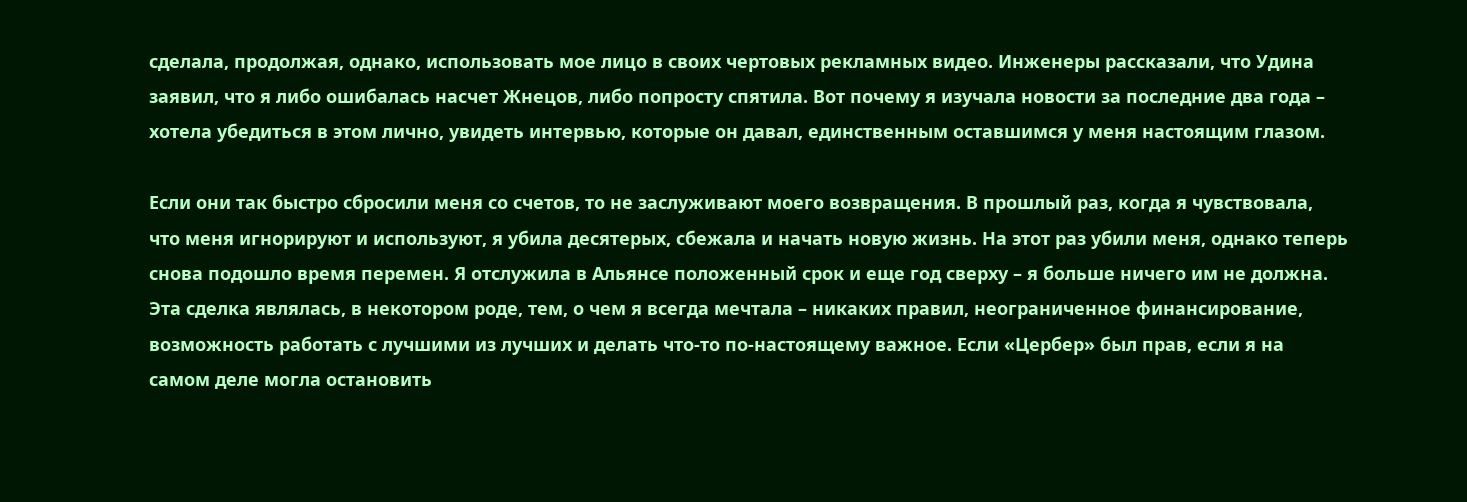сделала, продолжая, однако, использовать мое лицо в своих чертовых рекламных видео. Инженеры рассказали, что Удина заявил, что я либо ошибалась насчет Жнецов, либо попросту спятила. Вот почему я изучала новости за последние два года – хотела убедиться в этом лично, увидеть интервью, которые он давал, единственным оставшимся у меня настоящим глазом.

Если они так быстро сбросили меня со счетов, то не заслуживают моего возвращения. В прошлый раз, когда я чувствовала, что меня игнорируют и используют, я убила десятерых, сбежала и начать новую жизнь. На этот раз убили меня, однако теперь снова подошло время перемен. Я отслужила в Альянсе положенный срок и еще год сверху – я больше ничего им не должна. Эта сделка являлась, в некотором роде, тем, о чем я всегда мечтала – никаких правил, неограниченное финансирование, возможность работать с лучшими из лучших и делать что-то по-настоящему важное. Если «Цербер» был прав, если я на самом деле могла остановить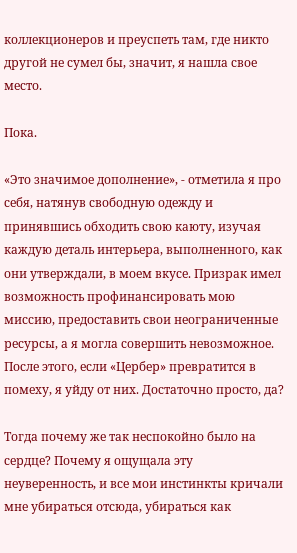коллекционеров и преуспеть там, где никто другой не сумел бы, значит, я нашла свое место.

Пока.

«Это значимое дополнение», - отметила я про себя, натянув свободную одежду и принявшись обходить свою каюту, изучая каждую деталь интерьера, выполненного, как они утверждали, в моем вкусе. Призрак имел возможность профинансировать мою миссию, предоставить свои неограниченные ресурсы, а я могла совершить невозможное. После этого, если «Цербер» превратится в помеху, я уйду от них. Достаточно просто, да?

Тогда почему же так неспокойно было на сердце? Почему я ощущала эту неуверенность, и все мои инстинкты кричали мне убираться отсюда, убираться как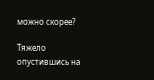можно скорее?

Тяжело опустившись на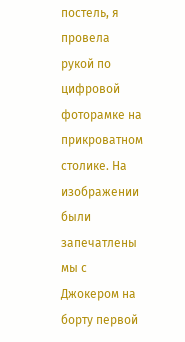постель, я провела рукой по цифровой фоторамке на прикроватном столике. На изображении были запечатлены мы с Джокером на борту первой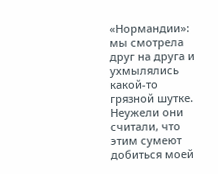«Нормандии»: мы смотрела друг на друга и ухмылялись какой-то грязной шутке. Неужели они считали, что этим сумеют добиться моей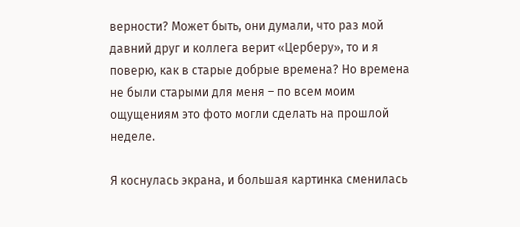верности? Может быть, они думали, что раз мой давний друг и коллега верит «Церберу», то и я поверю, как в старые добрые времена? Но времена не были старыми для меня – по всем моим ощущениям это фото могли сделать на прошлой неделе.

Я коснулась экрана, и большая картинка сменилась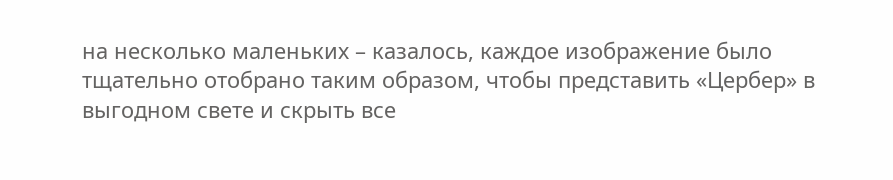на несколько маленьких – казалось, каждое изображение было тщательно отобрано таким образом, чтобы представить «Цербер» в выгодном свете и скрыть все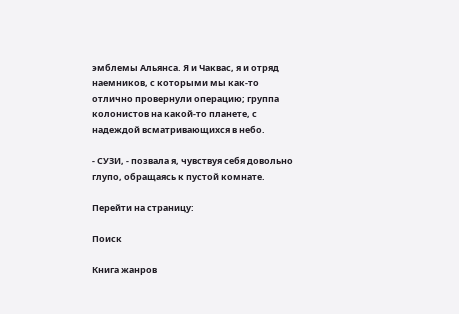эмблемы Альянса. Я и Чаквас, я и отряд наемников, с которыми мы как-то отлично провернули операцию; группа колонистов на какой-то планете, с надеждой всматривающихся в небо.

- СУЗИ, - позвала я, чувствуя себя довольно глупо, обращаясь к пустой комнате.

Перейти на страницу:

Поиск

Книга жанров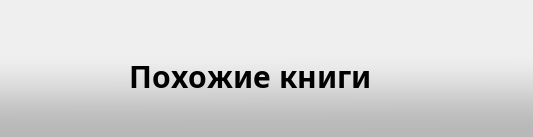Похожие книги